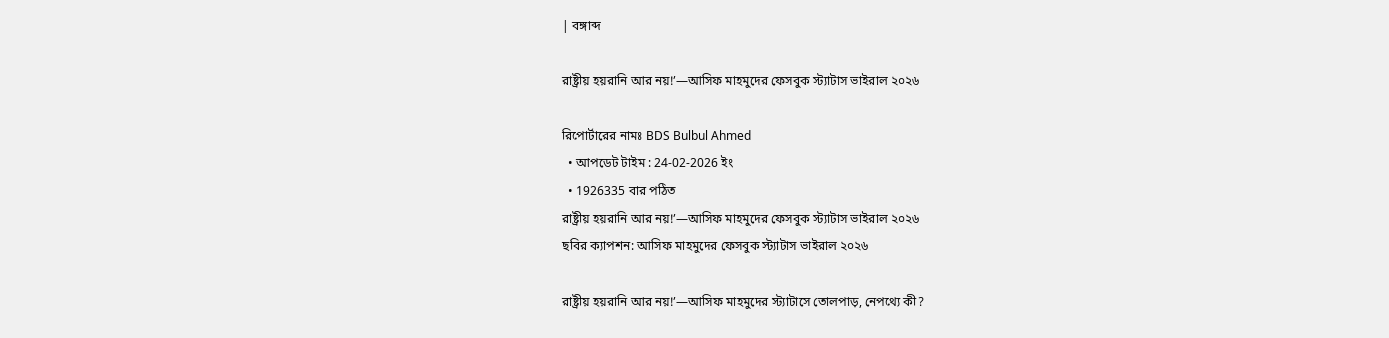| বঙ্গাব্দ

রাষ্ট্রীয় হয়রানি আর নয়!’—আসিফ মাহমুদের ফেসবুক স্ট্যাটাস ভাইরাল ২০২৬

রিপোর্টারের নামঃ BDS Bulbul Ahmed
  • আপডেট টাইম : 24-02-2026 ইং
  • 1926335 বার পঠিত
রাষ্ট্রীয় হয়রানি আর নয়!’—আসিফ মাহমুদের ফেসবুক স্ট্যাটাস ভাইরাল ২০২৬
ছবির ক্যাপশন: আসিফ মাহমুদের ফেসবুক স্ট্যাটাস ভাইরাল ২০২৬

রাষ্ট্রীয় হয়রানি আর নয়!’—আসিফ মাহমুদের স্ট্যাটাসে তোলপাড়, নেপথ্যে কী?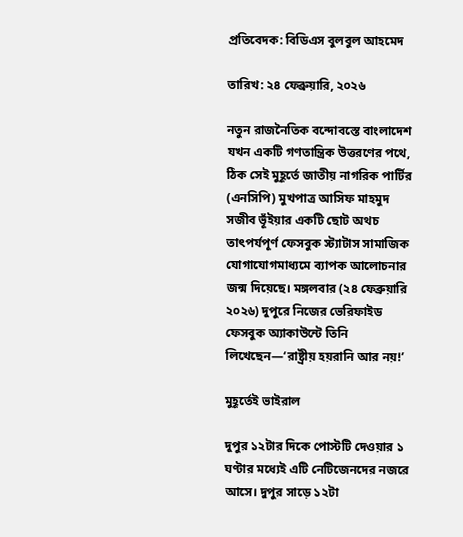প্রতিবেদক: বিডিএস বুলবুল আহমেদ

তারিখ: ২৪ ফেব্রুয়ারি, ২০২৬

নতুন রাজনৈতিক বন্দোবস্তে বাংলাদেশ যখন একটি গণতান্ত্রিক উত্তরণের পথে, ঠিক সেই মুহূর্তে জাতীয় নাগরিক পার্টির (এনসিপি) মুখপাত্র আসিফ মাহমুদ সজীব ভূঁইয়ার একটি ছোট অথচ তাৎপর্যপূর্ণ ফেসবুক স্ট্যাটাস সামাজিক যোগাযোগমাধ্যমে ব্যাপক আলোচনার জন্ম দিয়েছে। মঙ্গলবার (২৪ ফেব্রুয়ারি ২০২৬) দুপুরে নিজের ভেরিফাইড ফেসবুক অ্যাকাউন্টে তিনি লিখেছেন—‘রাষ্ট্রীয় হয়রানি আর নয়!’

মুহূর্তেই ভাইরাল

দুপুর ১২টার দিকে পোস্টটি দেওয়ার ১ ঘণ্টার মধ্যেই এটি নেটিজেনদের নজরে আসে। দুপুর সাড়ে ১২টা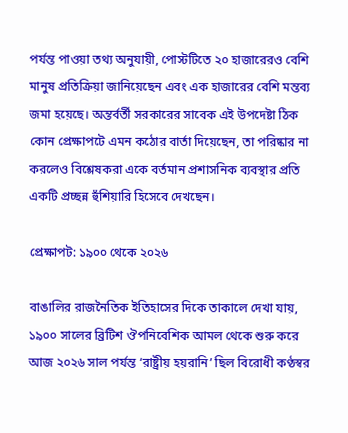পর্যন্ত পাওয়া তথ্য অনুযায়ী, পোস্টটিতে ২০ হাজারেরও বেশি মানুষ প্রতিক্রিয়া জানিয়েছেন এবং এক হাজারের বেশি মন্তব্য জমা হয়েছে। অন্তর্বর্তী সরকারের সাবেক এই উপদেষ্টা ঠিক কোন প্রেক্ষাপটে এমন কঠোর বার্তা দিয়েছেন, তা পরিষ্কার না করলেও বিশ্লেষকরা একে বর্তমান প্রশাসনিক ব্যবস্থার প্রতি একটি প্রচ্ছন্ন হুঁশিয়ারি হিসেবে দেখছেন।

প্রেক্ষাপট: ১৯০০ থেকে ২০২৬

বাঙালির রাজনৈতিক ইতিহাসের দিকে তাকালে দেখা যায়, ১৯০০ সালের ব্রিটিশ ঔপনিবেশিক আমল থেকে শুরু করে আজ ২০২৬ সাল পর্যন্ত ‘রাষ্ট্রীয় হয়রানি’ ছিল বিরোধী কণ্ঠস্বর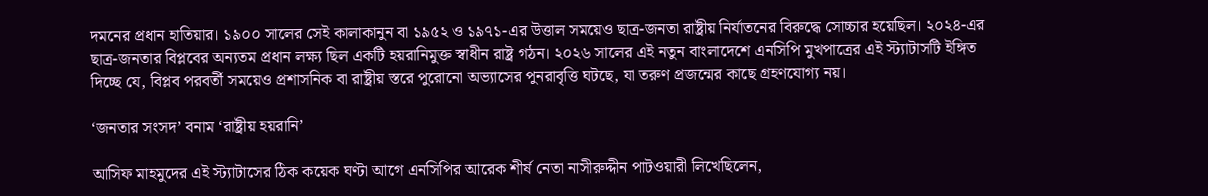দমনের প্রধান হাতিয়ার। ১৯০০ সালের সেই কালাকানুন বা ১৯৫২ ও ১৯৭১-এর উত্তাল সময়েও ছাত্র-জনতা রাষ্ট্রীয় নির্যাতনের বিরুদ্ধে সোচ্চার হয়েছিল। ২০২৪-এর ছাত্র-জনতার বিপ্লবের অন্যতম প্রধান লক্ষ্য ছিল একটি হয়রানিমুক্ত স্বাধীন রাষ্ট্র গঠন। ২০২৬ সালের এই নতুন বাংলাদেশে এনসিপি মুখপাত্রের এই স্ট্যাটাসটি ইঙ্গিত দিচ্ছে যে, বিপ্লব পরবর্তী সময়েও প্রশাসনিক বা রাষ্ট্রীয় স্তরে পুরোনো অভ্যাসের পুনরাবৃত্তি ঘটছে, যা তরুণ প্রজন্মের কাছে গ্রহণযোগ্য নয়।

‘জনতার সংসদ’ বনাম ‘রাষ্ট্রীয় হয়রানি’

আসিফ মাহমুদের এই স্ট্যাটাসের ঠিক কয়েক ঘণ্টা আগে এনসিপির আরেক শীর্ষ নেতা নাসীরুদ্দীন পাটওয়ারী লিখেছিলেন,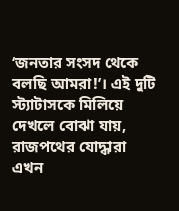‘জনতার সংসদ থেকে বলছি আমরা!’। এই দুটি স্ট্যাটাসকে মিলিয়ে দেখলে বোঝা যায়, রাজপথের যোদ্ধারা এখন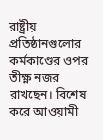রাষ্ট্রীয় প্রতিষ্ঠানগুলোর কর্মকাণ্ডের ওপর তীক্ষ্ণ নজর রাখছেন। বিশেষ করে আওয়ামী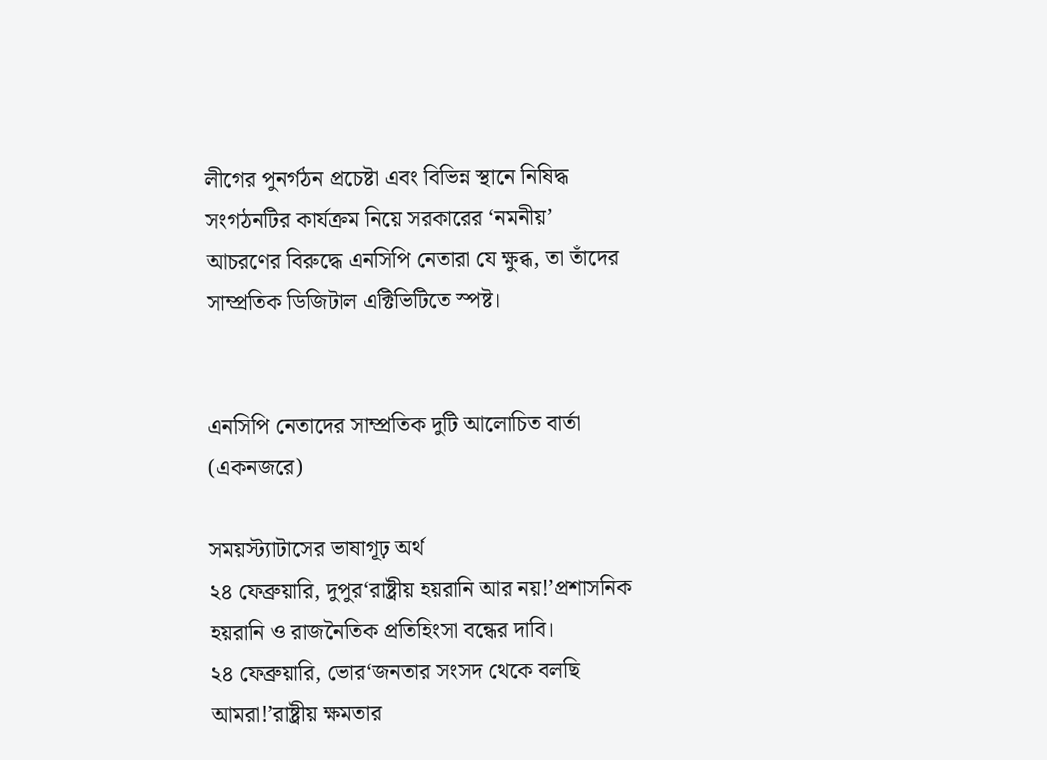লীগের পুনর্গঠন প্রচেষ্টা এবং বিভিন্ন স্থানে নিষিদ্ধ সংগঠনটির কার্যক্রম নিয়ে সরকারের ‘নমনীয়’ আচরণের বিরুদ্ধে এনসিপি নেতারা যে ক্ষুব্ধ, তা তাঁদের সাম্প্রতিক ডিজিটাল এক্টিভিটিতে স্পষ্ট।


এনসিপি নেতাদের সাম্প্রতিক দুটি আলোচিত বার্তা (একনজরে)

সময়স্ট্যাটাসের ভাষাগূঢ় অর্থ
২৪ ফেব্রুয়ারি, দুপুর‘রাষ্ট্রীয় হয়রানি আর নয়!’প্রশাসনিক হয়রানি ও রাজনৈতিক প্রতিহিংসা বন্ধের দাবি।
২৪ ফেব্রুয়ারি, ভোর‘জনতার সংসদ থেকে বলছি আমরা!’রাষ্ট্রীয় ক্ষমতার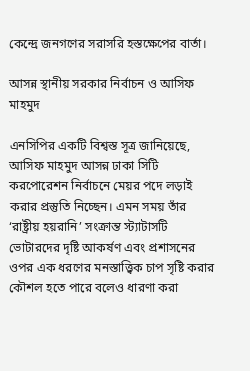কেন্দ্রে জনগণের সরাসরি হস্তক্ষেপের বার্তা।

আসন্ন স্থানীয় সরকার নির্বাচন ও আসিফ মাহমুদ

এনসিপির একটি বিশ্বস্ত সূত্র জানিয়েছে, আসিফ মাহমুদ আসন্ন ঢাকা সিটি করপোরেশন নির্বাচনে মেয়র পদে লড়াই করার প্রস্তুতি নিচ্ছেন। এমন সময় তাঁর ‘রাষ্ট্রীয় হয়রানি’ সংক্রান্ত স্ট্যাটাসটি ভোটারদের দৃষ্টি আকর্ষণ এবং প্রশাসনের ওপর এক ধরণের মনস্তাত্ত্বিক চাপ সৃষ্টি করার কৌশল হতে পারে বলেও ধারণা করা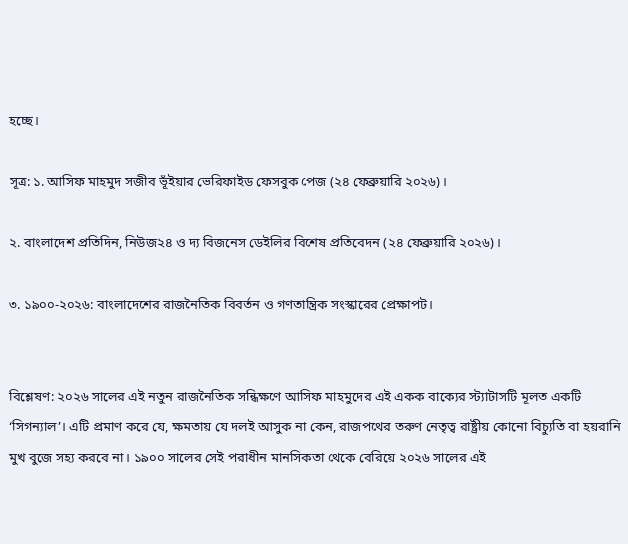হচ্ছে।

সূত্র: ১. আসিফ মাহমুদ সজীব ভূঁইয়ার ভেরিফাইড ফেসবুক পেজ (২৪ ফেব্রুয়ারি ২০২৬)।

২. বাংলাদেশ প্রতিদিন, নিউজ২৪ ও দ্য বিজনেস ডেইলির বিশেষ প্রতিবেদন (২৪ ফেব্রুয়ারি ২০২৬)।

৩. ১৯০০-২০২৬: বাংলাদেশের রাজনৈতিক বিবর্তন ও গণতান্ত্রিক সংস্কারের প্রেক্ষাপট।


বিশ্লেষণ: ২০২৬ সালের এই নতুন রাজনৈতিক সন্ধিক্ষণে আসিফ মাহমুদের এই একক বাক্যের স্ট্যাটাসটি মূলত একটি ‘সিগন্যাল’। এটি প্রমাণ করে যে, ক্ষমতায় যে দলই আসুক না কেন, রাজপথের তরুণ নেতৃত্ব রাষ্ট্রীয় কোনো বিচ্যুতি বা হয়রানি মুখ বুজে সহ্য করবে না। ১৯০০ সালের সেই পরাধীন মানসিকতা থেকে বেরিয়ে ২০২৬ সালের এই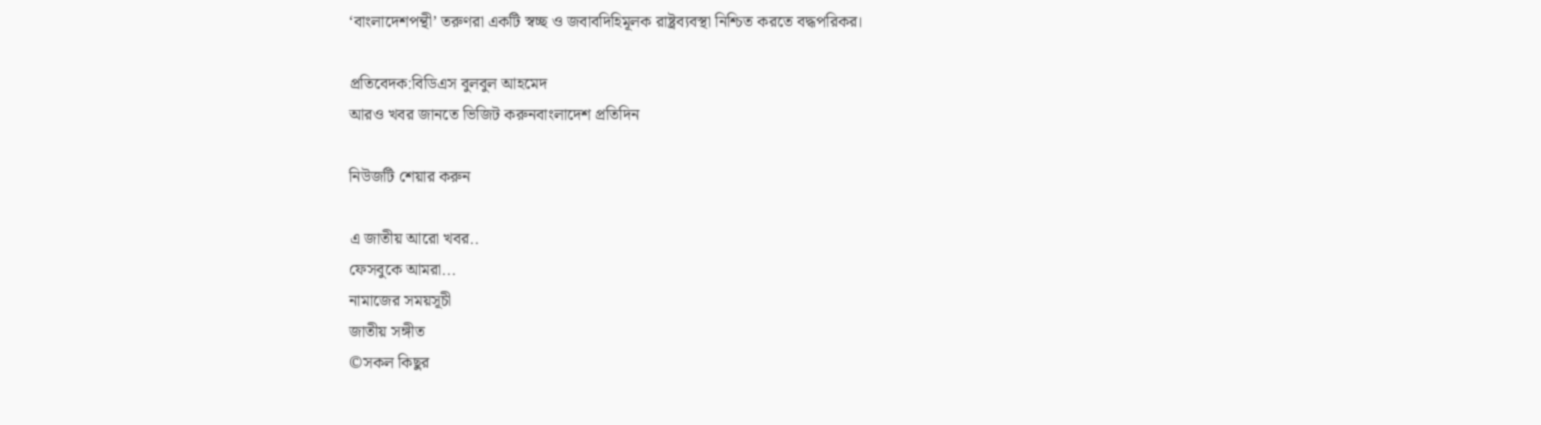‘বাংলাদেশপন্থী’ তরুণরা একটি স্বচ্ছ ও জবাবদিহিমূলক রাষ্ট্রব্যবস্থা নিশ্চিত করতে বদ্ধপরিকর।

প্রতিবেদক:বিডিএস বুলবুল আহমেদ
আরও খবর জানতে ভিজিট করুনবাংলাদেশ প্রতিদিন

নিউজটি শেয়ার করুন

এ জাতীয় আরো খবর..
ফেসবুকে আমরা...
নামাজের সময়সূচী
জাতীয় সঙ্গীত
©সকল কিছুর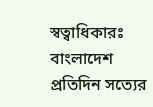স্বত্বাধিকারঃ বাংলাদেশ প্রতিদিন সত্যের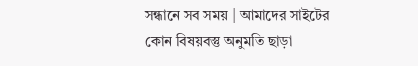সন্ধানে সব সময় | আমাদের সাইটের কোন বিষয়বস্তু অনুমতি ছাড়া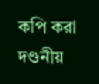কপি করা দণ্ডনীয়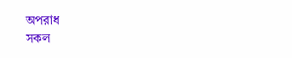অপরাধ
সকল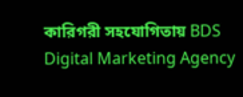কারিগরী সহযোগিতায় BDS Digital Marketing Agency